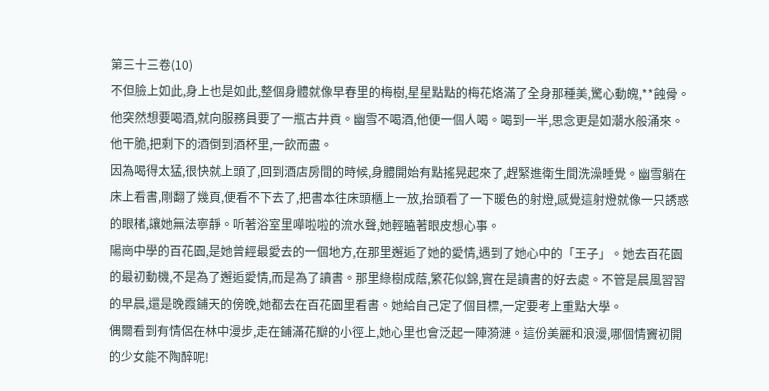第三十三卷(10)
不但臉上如此,身上也是如此,整個身體就像早春里的梅樹,星星點點的梅花烙滿了全身那種美,驚心動魄,**蝕骨。他突然想要喝酒,就向服務員要了一瓶古井貢。幽雪不喝酒,他便一個人喝。喝到一半,思念更是如潮水般涌來。他干脆,把剩下的酒倒到酒杯里,一飲而盡。
因為喝得太猛,很快就上頭了,回到酒店房間的時候,身體開始有點搖晃起來了,趕緊進衛生間洗澡睡覺。幽雪躺在床上看書,剛翻了幾頁,便看不下去了,把書本往床頭櫃上一放,抬頭看了一下暖色的射燈,感覺這射燈就像一只誘惑的眼楮,讓她無法寧靜。听著浴室里嘩啦啦的流水聲,她輕瞌著眼皮想心事。
陽崗中學的百花園,是她曾經最愛去的一個地方,在那里邂逅了她的愛情,遇到了她心中的「王子」。她去百花園的最初動機,不是為了邂逅愛情,而是為了讀書。那里綠樹成蔭,繁花似錦,實在是讀書的好去處。不管是晨風習習的早晨,還是晚霞鋪天的傍晚,她都去在百花園里看書。她給自己定了個目標,一定要考上重點大學。
偶爾看到有情侶在林中漫步,走在鋪滿花瓣的小徑上,她心里也會泛起一陣漪漣。這份美麗和浪漫,哪個情竇初開的少女能不陶醉呢!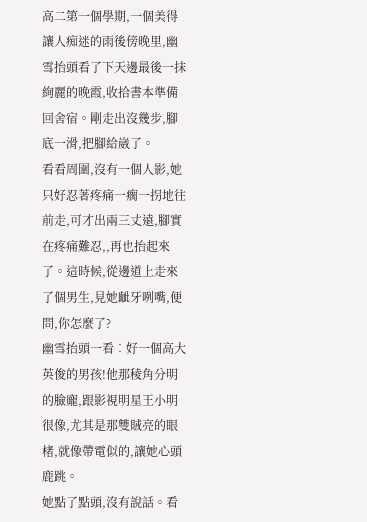高二第一個學期,一個美得讓人痴迷的雨後傍晚里,幽雪抬頭看了下天邊最後一抹絢麗的晚霞,收拾書本準備回舍宿。剛走出沒幾步,腳底一滑,把腳給崴了。
看看周圍,沒有一個人影,她只好忍著疼痛一瘸一拐地往前走,可才出兩三丈遠,腳實在疼痛難忍,,再也抬起來了。這時候,從邊道上走來了個男生,見她齜牙咧嘴,便問,你怎麼了?
幽雪抬頭一看︰好一個高大英俊的男孩!他那稜角分明的臉龐,跟影視明星王小明很像,尤其是那雙賊亮的眼楮,就像帶電似的,讓她心頭鹿跳。
她點了點頭,沒有說話。看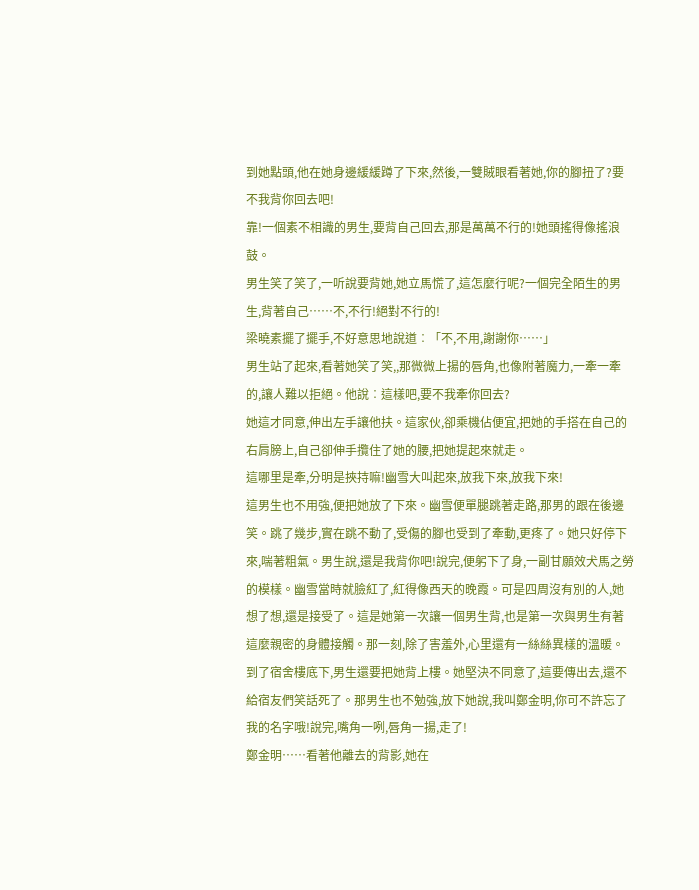到她點頭,他在她身邊緩緩蹲了下來,然後,一雙賊眼看著她,你的腳扭了?要不我背你回去吧!
靠!一個素不相識的男生,要背自己回去,那是萬萬不行的!她頭搖得像搖浪鼓。
男生笑了笑了,一听說要背她,她立馬慌了,這怎麼行呢?一個完全陌生的男生,背著自己……不,不行!絕對不行的!
梁曉素擺了擺手,不好意思地說道︰「不,不用,謝謝你……」
男生站了起來,看著她笑了笑,,那微微上揚的唇角,也像附著魔力,一牽一牽的,讓人難以拒絕。他說︰這樣吧,要不我牽你回去?
她這才同意,伸出左手讓他扶。這家伙,卻乘機佔便宜,把她的手搭在自己的右肩膀上,自己卻伸手攬住了她的腰,把她提起來就走。
這哪里是牽,分明是挾持嘛!幽雪大叫起來,放我下來,放我下來!
這男生也不用強,便把她放了下來。幽雪便單腿跳著走路,那男的跟在後邊笑。跳了幾步,實在跳不動了,受傷的腳也受到了牽動,更疼了。她只好停下來,喘著粗氣。男生說,還是我背你吧!說完,便躬下了身,一副甘願效犬馬之勞的模樣。幽雪當時就臉紅了,紅得像西天的晚霞。可是四周沒有別的人,她想了想,還是接受了。這是她第一次讓一個男生背,也是第一次與男生有著這麼親密的身體接觸。那一刻,除了害羞外,心里還有一絲絲異樣的溫暖。
到了宿舍樓底下,男生還要把她背上樓。她堅決不同意了,這要傳出去,還不給宿友們笑話死了。那男生也不勉強,放下她說,我叫鄭金明,你可不許忘了我的名字哦!說完,嘴角一咧,唇角一揚,走了!
鄭金明……看著他離去的背影,她在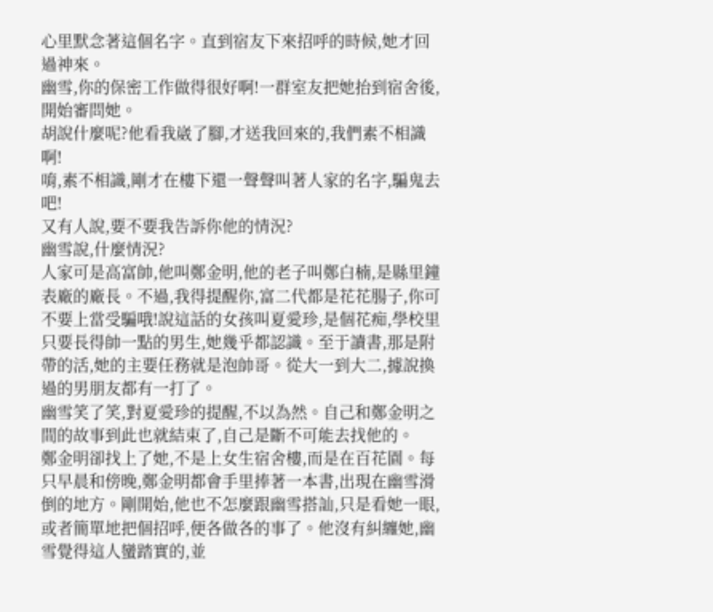心里默念著這個名字。直到宿友下來招呼的時候,她才回過神來。
幽雪,你的保密工作做得很好啊!一群室友把她抬到宿舍後,開始審問她。
胡說什麼呢?他看我崴了腳,才送我回來的,我們素不相識啊!
唷,素不相識,剛才在樓下還一聲聲叫著人家的名字,騙鬼去吧!
又有人說,要不要我告訴你他的情況?
幽雪說,什麼情況?
人家可是高富帥,他叫鄭金明,他的老子叫鄭白楠,是縣里鐘表廠的廠長。不過,我得提醒你,富二代都是花花腸子,你可不要上當受騙哦!說這話的女孩叫夏愛珍,是個花痴,學校里只要長得帥一點的男生,她幾乎都認識。至于讀書,那是附帶的活,她的主要任務就是泡帥哥。從大一到大二,據說換過的男朋友都有一打了。
幽雪笑了笑,對夏愛珍的提醒,不以為然。自己和鄭金明之間的故事到此也就結束了,自己是斷不可能去找他的。
鄭金明卻找上了她,不是上女生宿舍樓,而是在百花園。每只早晨和傍晚,鄭金明都會手里捧著一本書,出現在幽雪滑倒的地方。剛開始,他也不怎麼跟幽雪搭訕,只是看她一眼,或者簡單地把個招呼,便各做各的事了。他沒有糾纏她,幽雪覺得這人蠻踏實的,並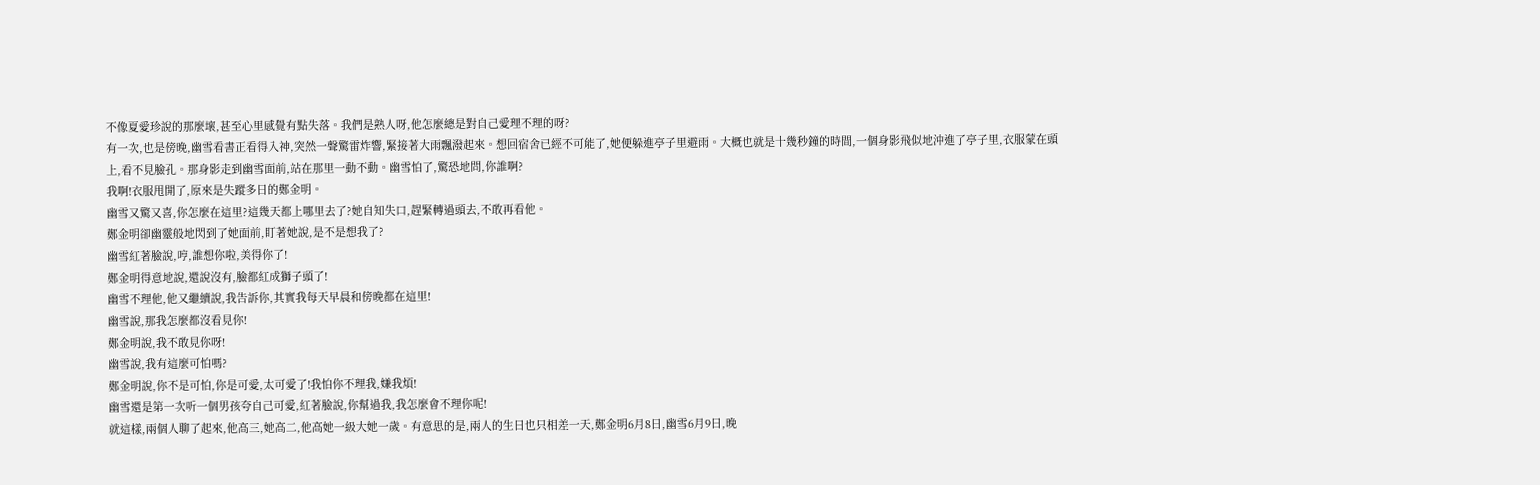不像夏愛珍說的那麼壞,甚至心里感覺有點失落。我們是熟人呀,他怎麼總是對自己愛理不理的呀?
有一次,也是傍晚,幽雪看書正看得入神,突然一聲驚雷炸響,緊接著大雨飄潑起來。想回宿舍已經不可能了,她便躲進亭子里避雨。大概也就是十幾秒鐘的時間,一個身影飛似地沖進了亭子里,衣服蒙在頭上,看不見臉孔。那身影走到幽雪面前,站在那里一動不動。幽雪怕了,驚恐地問,你誰啊?
我啊!衣服甩開了,原來是失蹤多日的鄭金明。
幽雪又驚又喜,你怎麼在這里?這幾天都上哪里去了?她自知失口,趕緊轉過頭去,不敢再看他。
鄭金明卻幽靈般地閃到了她面前,盯著她說,是不是想我了?
幽雪紅著臉說,哼,誰想你啦,美得你了!
鄭金明得意地說,還說沒有,臉都紅成獅子頭了!
幽雪不理他,他又繼續說,我告訴你,其實我每天早晨和傍晚都在這里!
幽雪說,那我怎麼都沒看見你!
鄭金明說,我不敢見你呀!
幽雪說,我有這麼可怕嗎?
鄭金明說,你不是可怕,你是可愛,太可愛了!我怕你不理我,嫌我煩!
幽雪還是第一次听一個男孩夸自己可愛,紅著臉說,你幫過我,我怎麼會不理你呢!
就這樣,兩個人聊了起來,他高三,她高二,他高她一級大她一歲。有意思的是,兩人的生日也只相差一天,鄭金明6月8日,幽雪6月9日,晚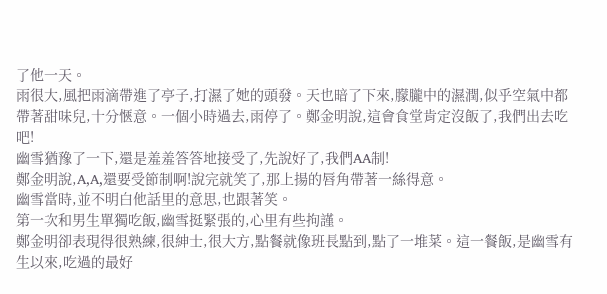了他一天。
雨很大,風把雨滴帶進了亭子,打濕了她的頭發。天也暗了下來,朦朧中的濕潤,似乎空氣中都帶著甜味兒,十分愜意。一個小時過去,雨停了。鄭金明說,這會食堂肯定沒飯了,我們出去吃吧!
幽雪猶豫了一下,還是羞羞答答地接受了,先說好了,我們AA制!
鄭金明說,A,A,還要受節制啊!說完就笑了,那上揚的唇角帶著一絲得意。
幽雪當時,並不明白他話里的意思,也跟著笑。
第一次和男生單獨吃飯,幽雪挺緊張的,心里有些拘謹。
鄭金明卻表現得很熟練,很紳士,很大方,點餐就像班長點到,點了一堆菜。這一餐飯,是幽雪有生以來,吃過的最好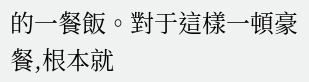的一餐飯。對于這樣一頓豪餐,根本就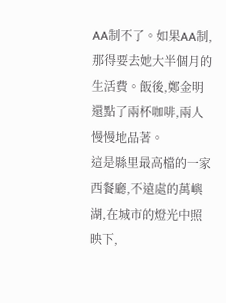AA制不了。如果AA制,那得要去她大半個月的生活費。飯後,鄭金明還點了兩杯咖啡,兩人慢慢地品著。
這是縣里最高檔的一家西餐廳,不遠處的萬嶼湖,在城市的燈光中照映下,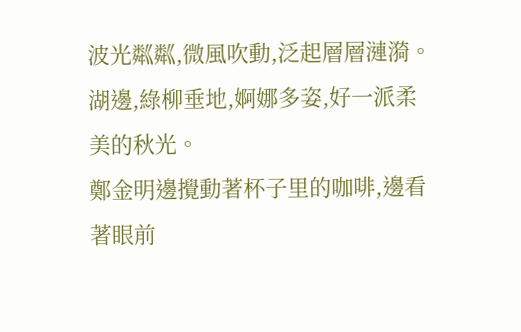波光粼粼,微風吹動,泛起層層漣漪。湖邊,綠柳垂地,婀娜多姿,好一派柔美的秋光。
鄭金明邊攪動著杯子里的咖啡,邊看著眼前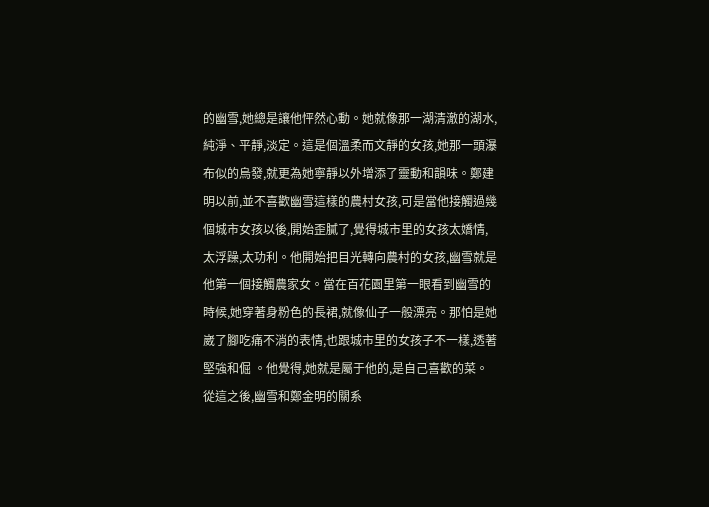的幽雪,她總是讓他怦然心動。她就像那一湖清澈的湖水,純淨、平靜,淡定。這是個溫柔而文靜的女孩,她那一頭瀑布似的烏發,就更為她寧靜以外增添了靈動和韻味。鄭建明以前,並不喜歡幽雪這樣的農村女孩,可是當他接觸過幾個城市女孩以後,開始歪膩了,覺得城市里的女孩太嬌情,太浮躁,太功利。他開始把目光轉向農村的女孩,幽雪就是他第一個接觸農家女。當在百花園里第一眼看到幽雪的時候,她穿著身粉色的長裙,就像仙子一般漂亮。那怕是她崴了腳吃痛不消的表情,也跟城市里的女孩子不一樣,透著堅強和倔 。他覺得,她就是屬于他的,是自己喜歡的菜。
從這之後,幽雪和鄭金明的關系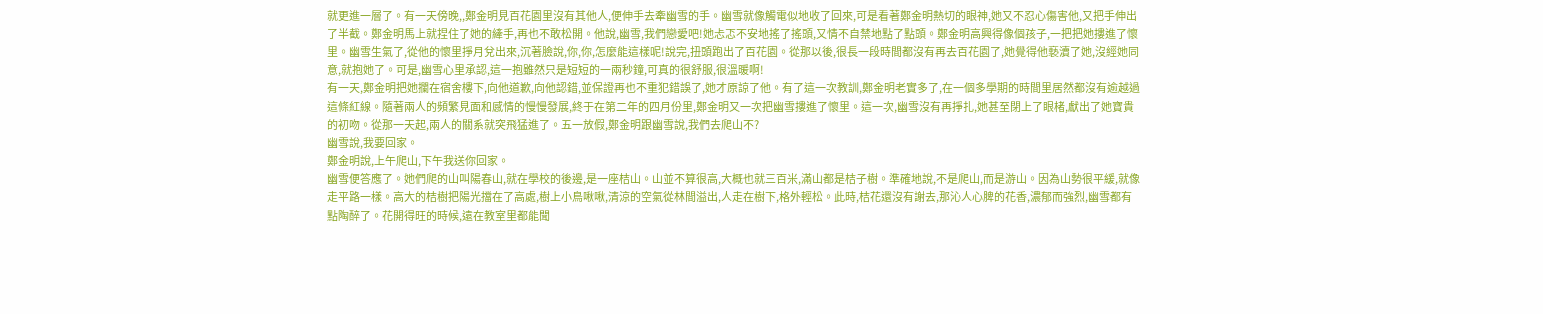就更進一層了。有一天傍晚,,鄭金明見百花園里沒有其他人,便伸手去牽幽雪的手。幽雪就像觸電似地收了回來,可是看著鄭金明熱切的眼神,她又不忍心傷害他,又把手伸出了半截。鄭金明馬上就捏住了她的縴手,再也不敢松開。他說,幽雪,我們戀愛吧!她忐忑不安地搖了搖頭,又情不自禁地點了點頭。鄭金明高興得像個孩子,一把把她摟進了懷里。幽雪生氣了,從他的懷里掙月兌出來,沉著臉說,你,你,怎麼能這樣呢!說完,扭頭跑出了百花園。從那以後,很長一段時間都沒有再去百花園了,她覺得他褻瀆了她,沒經她同意,就抱她了。可是,幽雪心里承認,這一抱雖然只是短短的一兩秒鐘,可真的很舒服,很溫暖啊!
有一天,鄭金明把她攔在宿舍樓下,向他道歉,向他認錯,並保證再也不重犯錯誤了,她才原諒了他。有了這一次教訓,鄭金明老實多了,在一個多學期的時間里居然都沒有逾越過這條紅線。隨著兩人的頻繁見面和感情的慢慢發展,終于在第二年的四月份里,鄭金明又一次把幽雪摟進了懷里。這一次,幽雪沒有再掙扎,她甚至閉上了眼楮,獻出了她寶貴的初吻。從那一天起,兩人的關系就突飛猛進了。五一放假,鄭金明跟幽雪說,我們去爬山不?
幽雪說,我要回家。
鄭金明說,上午爬山,下午我送你回家。
幽雪便答應了。她們爬的山叫陽春山,就在學校的後邊,是一座桔山。山並不算很高,大概也就三百米,滿山都是桔子樹。準確地說,不是爬山,而是游山。因為山勢很平緩,就像走平路一樣。高大的桔樹把陽光擋在了高處,樹上小鳥啾啾,清涼的空氣從林間溢出,人走在樹下,格外輕松。此時,桔花還沒有謝去,那沁人心脾的花香,濃郁而強烈,幽雪都有點陶醉了。花開得旺的時候,遠在教室里都能聞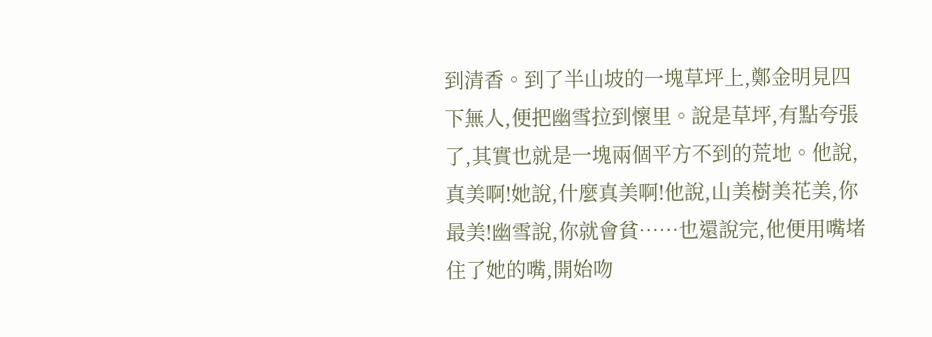到清香。到了半山坡的一塊草坪上,鄭金明見四下無人,便把幽雪拉到懷里。說是草坪,有點夸張了,其實也就是一塊兩個平方不到的荒地。他說,真美啊!她說,什麼真美啊!他說,山美樹美花美,你最美!幽雪說,你就會貧……也還說完,他便用嘴堵住了她的嘴,開始吻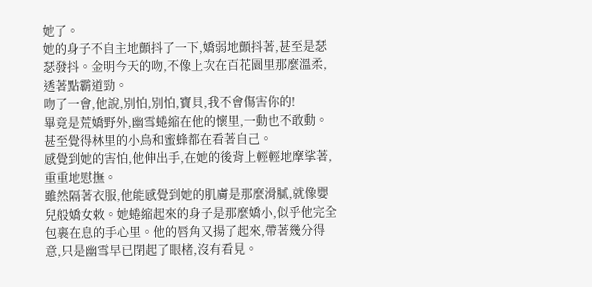她了。
她的身子不自主地顫抖了一下,嬌弱地顫抖著,甚至是瑟瑟發抖。金明今天的吻,不像上次在百花園里那麼溫柔,透著點霸道勁。
吻了一會,他說,別怕,別怕,寶貝,我不會傷害你的!
畢竟是荒嬌野外,幽雪蜷縮在他的懷里,一動也不敢動。甚至覺得林里的小鳥和蜜蜂都在看著自己。
感覺到她的害怕,他伸出手,在她的後背上輕輕地摩挲著,重重地慰撫。
雖然隔著衣服,他能感覺到她的肌膚是那麼滑膩,就像嬰兒般嬌女敕。她蜷縮起來的身子是那麼嬌小,似乎他完全包裹在息的手心里。他的唇角又揚了起來,帶著幾分得意,只是幽雪早已閉起了眼楮,沒有看見。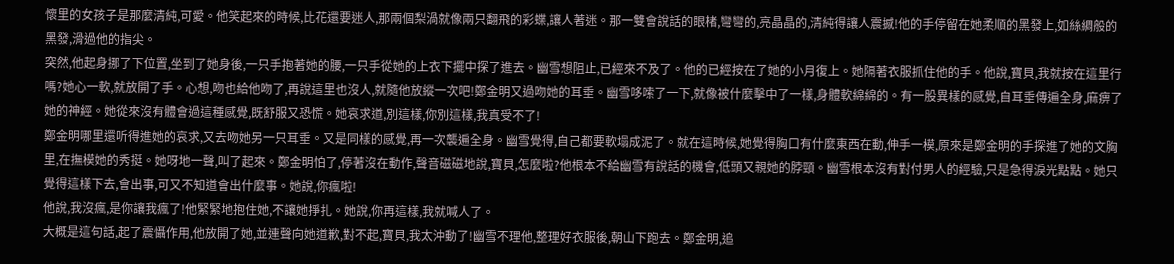懷里的女孩子是那麼清純,可愛。他笑起來的時候,比花還要迷人,那兩個梨渦就像兩只翻飛的彩蝶,讓人著迷。那一雙會說話的眼楮,彎彎的,亮晶晶的,清純得讓人震撼!他的手停留在她柔順的黑發上,如絲綢般的黑發,滑過他的指尖。
突然,他起身挪了下位置,坐到了她身後,一只手抱著她的腰,一只手從她的上衣下擺中探了進去。幽雪想阻止,已經來不及了。他的已經按在了她的小月復上。她隔著衣服抓住他的手。他說,寶貝,我就按在這里行嗎?她心一軟,就放開了手。心想,吻也給他吻了,再說這里也沒人,就隨他放縱一次吧!鄭金明又過吻她的耳垂。幽雪哆嗦了一下,就像被什麼擊中了一樣,身體軟綿綿的。有一股異樣的感覺,自耳垂傳遍全身,麻痹了她的神經。她從來沒有體會過這種感覺,既舒服又恐慌。她哀求道,別這樣,你別這樣,我真受不了!
鄭金明哪里還听得進她的哀求,又去吻她另一只耳垂。又是同樣的感覺,再一次襲遍全身。幽雪覺得,自己都要軟塌成泥了。就在這時候,她覺得胸口有什麼東西在動,伸手一模,原來是鄭金明的手探進了她的文胸里,在撫模她的秀挺。她呀地一聲,叫了起來。鄭金明怕了,停著沒在動作,聲音磁磁地說,寶貝,怎麼啦?他根本不給幽雪有說話的機會,低頭又親她的脖頸。幽雪根本沒有對付男人的經驗,只是急得淚光點點。她只覺得這樣下去,會出事,可又不知道會出什麼事。她說,你瘋啦!
他說,我沒瘋,是你讓我瘋了!他緊緊地抱住她,不讓她掙扎。她說,你再這樣,我就喊人了。
大概是這句話,起了震懾作用,他放開了她,並連聲向她道歉,對不起,寶貝,我太沖動了!幽雪不理他,整理好衣服後,朝山下跑去。鄭金明,追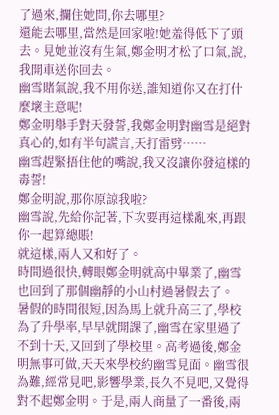了過來,攔住她問,你去哪里?
還能去哪里,當然是回家啦!她羞得低下了頭去。見她並沒有生氣,鄭金明才松了口氣,說,我開車送你回去。
幽雪賭氣說,我不用你送,誰知道你又在打什麼壞主意呢!
鄭金明舉手對天發誓,我鄭金明對幽雪是絕對真心的,如有半句謊言,天打雷劈……
幽雪趕緊捂住他的嘴說,我又沒讓你發這樣的毒誓!
鄭金明說,那你原諒我啦?
幽雪說,先給你記著,下次要再這樣亂來,再跟你一起算總賬!
就這樣,兩人又和好了。
時間過很快,轉眼鄭金明就高中畢業了,幽雪也回到了那個幽靜的小山村過暑假去了。
暑假的時間很短,因為馬上就升高三了,學校為了升學率,早早就開課了,幽雪在家里過了不到十天,又回到了學校里。高考過後,鄭金明無事可做,天天來學校約幽雪見面。幽雪很為難,經常見吧,影響學業,長久不見吧,又覺得對不起鄭金明。于是,兩人商量了一番後,兩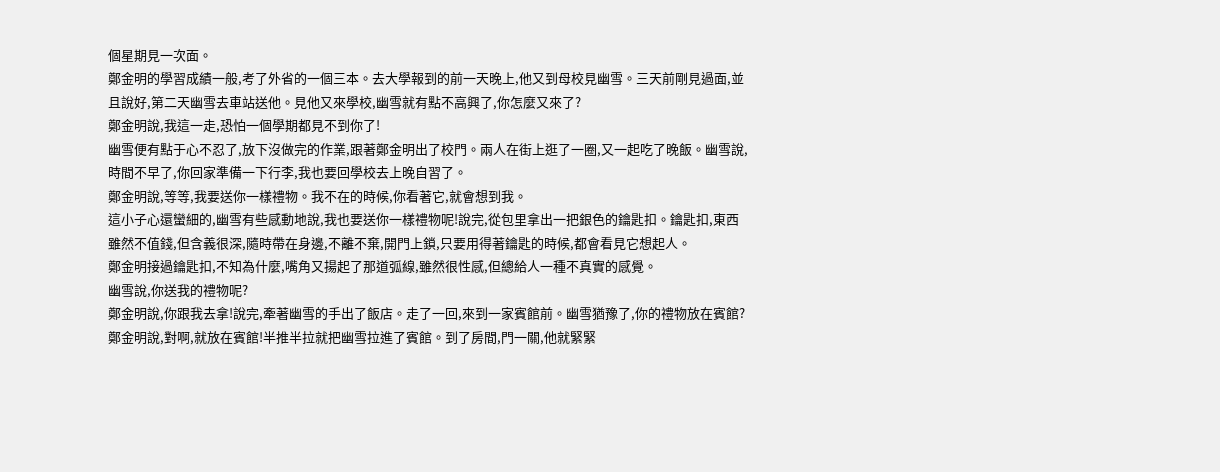個星期見一次面。
鄭金明的學習成績一般,考了外省的一個三本。去大學報到的前一天晚上,他又到母校見幽雪。三天前剛見過面,並且說好,第二天幽雪去車站送他。見他又來學校,幽雪就有點不高興了,你怎麼又來了?
鄭金明說,我這一走,恐怕一個學期都見不到你了!
幽雪便有點于心不忍了,放下沒做完的作業,跟著鄭金明出了校門。兩人在街上逛了一圈,又一起吃了晚飯。幽雪說,時間不早了,你回家準備一下行李,我也要回學校去上晚自習了。
鄭金明說,等等,我要送你一樣禮物。我不在的時候,你看著它,就會想到我。
這小子心還蠻細的,幽雪有些感動地說,我也要送你一樣禮物呢!說完,從包里拿出一把銀色的鑰匙扣。鑰匙扣,東西雖然不值錢,但含義很深,隨時帶在身邊,不離不棄,開門上鎖,只要用得著鑰匙的時候,都會看見它想起人。
鄭金明接過鑰匙扣,不知為什麼,嘴角又揚起了那道弧線,雖然很性感,但總給人一種不真實的感覺。
幽雪說,你送我的禮物呢?
鄭金明說,你跟我去拿!說完,牽著幽雪的手出了飯店。走了一回,來到一家賓館前。幽雪猶豫了,你的禮物放在賓館?
鄭金明說,對啊,就放在賓館!半推半拉就把幽雪拉進了賓館。到了房間,門一關,他就緊緊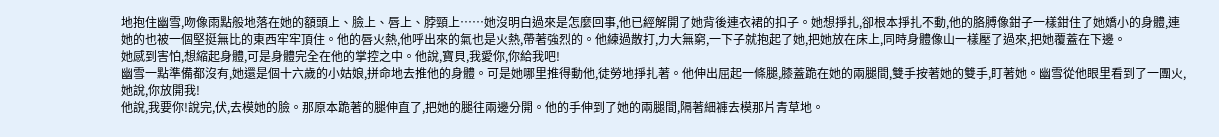地抱住幽雪,吻像雨點般地落在她的額頭上、臉上、唇上、脖頸上……她沒明白過來是怎麼回事,他已經解開了她背後連衣裙的扣子。她想掙扎,卻根本掙扎不動,他的胳膊像鉗子一樣鉗住了她嬌小的身體,連她的也被一個堅挺無比的東西牢牢頂住。他的唇火熱,他呼出來的氣也是火熱,帶著強烈的。他練過散打,力大無窮,一下子就抱起了她,把她放在床上,同時身體像山一樣壓了過來,把她覆蓋在下邊。
她感到害怕,想縮起身體,可是身體完全在他的掌控之中。他說,寶貝,我愛你,你給我吧!
幽雪一點準備都沒有,她還是個十六歲的小姑娘,拼命地去推他的身體。可是她哪里推得動他,徒勞地掙扎著。他伸出屈起一條腿,膝蓋跪在她的兩腿間,雙手按著她的雙手,盯著她。幽雪從他眼里看到了一團火,她說,你放開我!
他說,我要你!說完,伏,去模她的臉。那原本跪著的腿伸直了,把她的腿往兩邊分開。他的手伸到了她的兩腿間,隔著細褲去模那片青草地。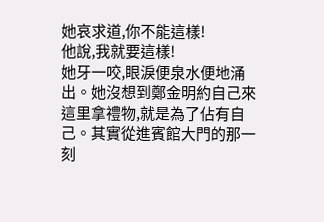她哀求道,你不能這樣!
他說,我就要這樣!
她牙一咬,眼淚便泉水便地涌出。她沒想到鄭金明約自己來這里拿禮物,就是為了佔有自己。其實從進賓館大門的那一刻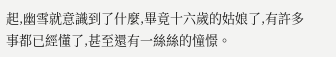起,幽雪就意識到了什麼,畢竟十六歲的姑娘了,有許多事都已經懂了,甚至還有一絲絲的憧憬。